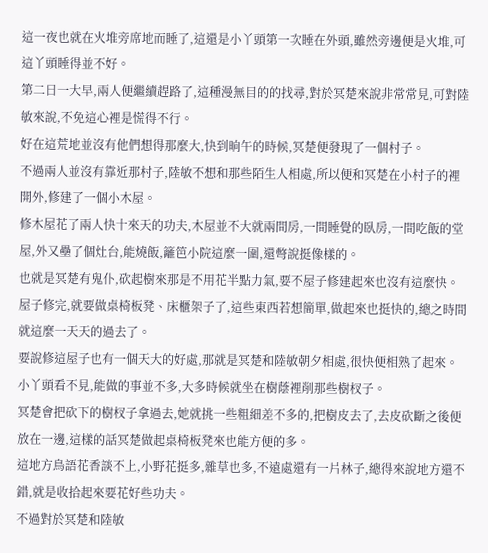這一夜也就在火堆旁席地而睡了,這還是小丫頭第一次睡在外頭,雖然旁邊便是火堆,可這丫頭睡得並不好。
第二日一大早,兩人便繼續趕路了,這種漫無目的的找尋,對於冥楚來說非常常見,可對陸敏來說,不免這心裡是慌得不行。
好在這荒地並沒有他們想得那麼大,快到晌午的時候,冥楚便發現了一個村子。
不過兩人並沒有靠近那村子,陸敏不想和那些陌生人相處,所以便和冥楚在小村子的裡開外,修建了一個小木屋。
修木屋花了兩人快十來天的功夫,木屋並不大就兩間房,一間睡覺的臥房,一間吃飯的堂屋,外又壘了個灶台,能燒飯,籬笆小院這麼一圍,還彆說挺像樣的。
也就是冥楚有鬼仆,砍起樹來那是不用花半點力氣,要不屋子修建起來也沒有這麼快。
屋子修完,就要做桌椅板凳、床櫃架子了,這些東西若想簡單,做起來也挺快的,總之時間就這麼一天天的過去了。
要說修這屋子也有一個天大的好處,那就是冥楚和陸敏朝夕相處,很快便相熟了起來。
小丫頭看不見,能做的事並不多,大多時候就坐在樹蔭裡削那些樹杈子。
冥楚會把砍下的樹杈子拿過去,她就挑一些粗細差不多的,把樹皮去了,去皮砍斷之後便放在一邊,這樣的話冥楚做起桌椅板凳來也能方便的多。
這地方鳥語花香談不上,小野花挺多,雜草也多,不遠處還有一片林子,總得來說地方還不錯,就是收拾起來要花好些功夫。
不過對於冥楚和陸敏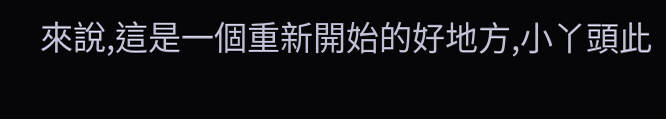來說,這是一個重新開始的好地方,小丫頭此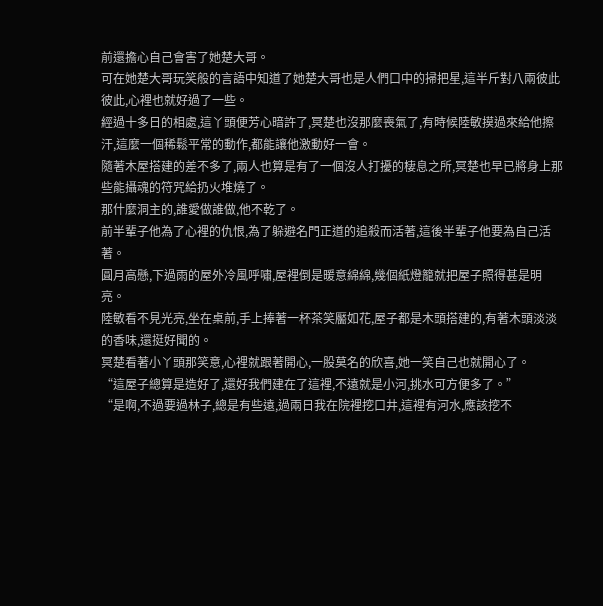前還擔心自己會害了她楚大哥。
可在她楚大哥玩笑般的言語中知道了她楚大哥也是人們口中的掃把星,這半斤對八兩彼此彼此,心裡也就好過了一些。
經過十多日的相處,這丫頭便芳心暗許了,冥楚也沒那麼喪氣了,有時候陸敏摸過來給他擦汗,這麼一個稀鬆平常的動作,都能讓他激動好一會。
隨著木屋搭建的差不多了,兩人也算是有了一個沒人打擾的棲息之所,冥楚也早已將身上那些能攝魂的符咒給扔火堆燒了。
那什麼洞主的,誰愛做誰做,他不乾了。
前半輩子他為了心裡的仇恨,為了躲避名門正道的追殺而活著,這後半輩子他要為自己活著。
圓月高懸,下過雨的屋外冷風呼嘯,屋裡倒是暖意綿綿,幾個紙燈籠就把屋子照得甚是明亮。
陸敏看不見光亮,坐在桌前,手上捧著一杯茶笑靨如花,屋子都是木頭搭建的,有著木頭淡淡的香味,還挺好聞的。
冥楚看著小丫頭那笑意,心裡就跟著開心,一股莫名的欣喜,她一笑自己也就開心了。
“這屋子總算是造好了,還好我們建在了這裡,不遠就是小河,挑水可方便多了。”
“是啊,不過要過林子,總是有些遠,過兩日我在院裡挖口井,這裡有河水,應該挖不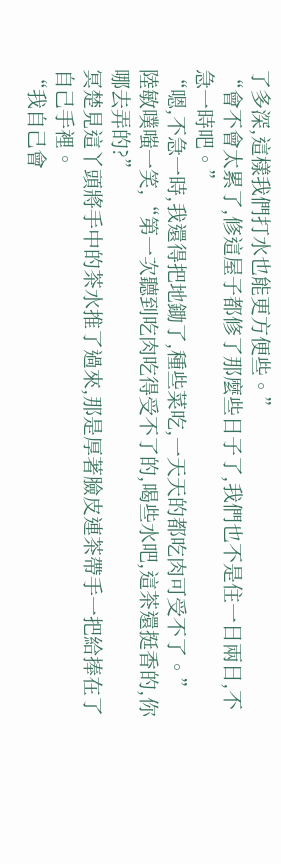了多深,這樣我們打水也能更方便些。”
“會不會太累了,修這屋子都修了那麼些日子了,我們也不是住一日兩日,不急一時吧。”
“嗯,不急一時,我還得把地鋤了,種些菜吃,一天天的都吃肉可受不了。”
陸敏噗嗤一笑,“第一次聽到吃肉吃得受不了的,喝些水吧,這茶還挺香的,你哪去弄的?”
冥楚見這丫頭將手中的茶水推了過來,那是厚著臉皮連茶帶手一把給捧在了自己手裡。
“我自己會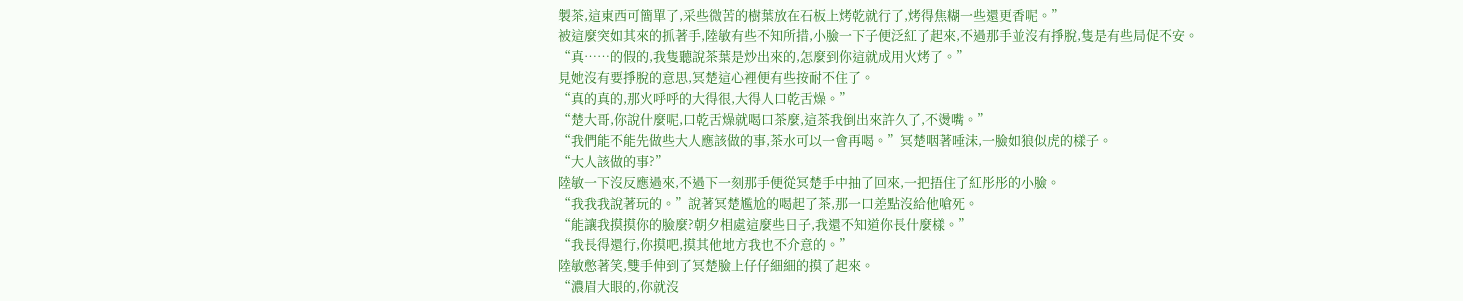製茶,這東西可簡單了,采些微苦的樹葉放在石板上烤乾就行了,烤得焦糊一些還更香呢。”
被這麼突如其來的抓著手,陸敏有些不知所措,小臉一下子便泛紅了起來,不過那手並沒有掙脫,隻是有些局促不安。
“真……的假的,我隻聽說茶葉是炒出來的,怎麼到你這就成用火烤了。”
見她沒有要掙脫的意思,冥楚這心裡便有些按耐不住了。
“真的真的,那火呼呼的大得很,大得人口乾舌燥。”
“楚大哥,你說什麼呢,口乾舌燥就喝口茶麼,這茶我倒出來許久了,不燙嘴。”
“我們能不能先做些大人應該做的事,茶水可以一會再喝。”冥楚咽著唾沫,一臉如狼似虎的樣子。
“大人該做的事?”
陸敏一下沒反應過來,不過下一刻那手便從冥楚手中抽了回來,一把捂住了紅彤彤的小臉。
“我我我說著玩的。”說著冥楚尷尬的喝起了茶,那一口差點沒給他嗆死。
“能讓我摸摸你的臉麼?朝夕相處這麼些日子,我還不知道你長什麼樣。”
“我長得還行,你摸吧,摸其他地方我也不介意的。”
陸敏憋著笑,雙手伸到了冥楚臉上仔仔細細的摸了起來。
“濃眉大眼的,你就沒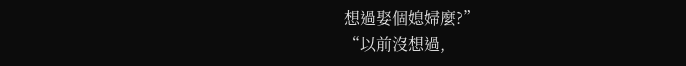想過娶個媳婦麼?”
“以前沒想過,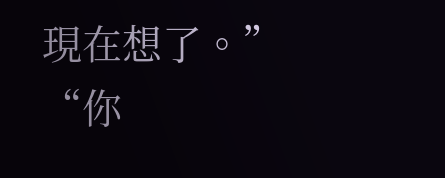現在想了。”
“你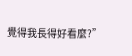覺得我長得好看麼?”